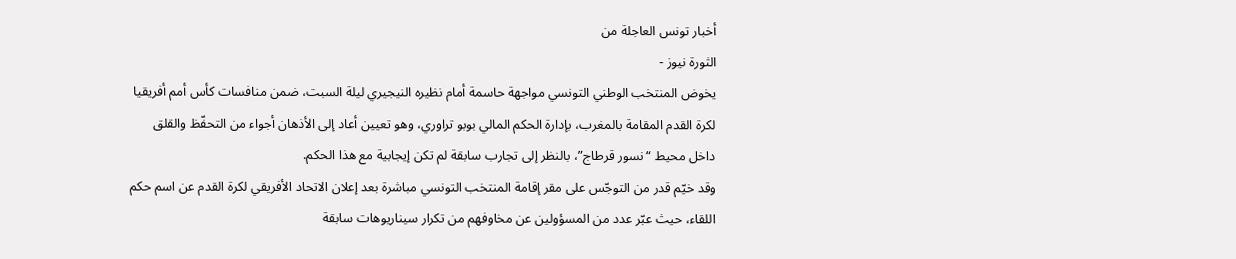أخبار تونس العاجلة من
الثورة نيوز -
يخوض المنتخب الوطني التونسي مواجهة حاسمة أمام نظيره النيجيري ليلة السبت، ضمن منافسات كأس أمم أفريقيا لكرة القدم المقامة بالمغرب، بإدارة الحكم المالي بوبو تراوري، وهو تعيين أعاد إلى الأذهان أجواء من التحفّظ والقلق داخل محيط “نسور قرطاج”، بالنظر إلى تجارب سابقة لم تكن إيجابية مع هذا الحكم.
وقد خيّم قدر من التوجّس على مقر إقامة المنتخب التونسي مباشرة بعد إعلان الاتحاد الأفريقي لكرة القدم عن اسم حكم اللقاء، حيث عبّر عدد من المسؤولين عن مخاوفهم من تكرار سيناريوهات سابقة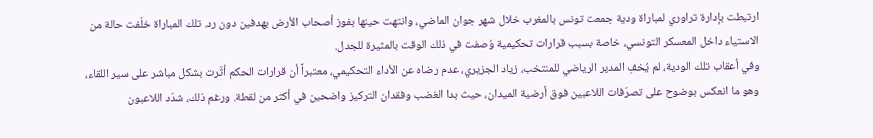ارتبطت بإدارة تراوري لمباراة ودية جمعت تونس بالمغرب خلال شهر جوان الماضي، وانتهت حينها بفوز أصحاب الأرض بهدفين دون رد. تلك المباراة خلّفت حالة من الاستياء داخل المعسكر التونسي، خاصة بسبب قرارات تحكيمية وُصفت في ذلك الوقت بالمثيرة للجدل.
وفي أعقاب تلك الودية، لم يُخفِ المدير الرياضي للمنتخب، زياد الجزيري، عدم رضاه عن الأداء التحكيمي، معتبراً أن قرارات الحكم أثّرت بشكل مباشر على سير اللقاء، وهو ما انعكس بوضوح على تصرّفات اللاعبين فوق أرضية الميدان، حيث بدا الغضب وفقدان التركيز واضحين في أكثر من لقطة. ورغم ذلك، شدّد اللاعبون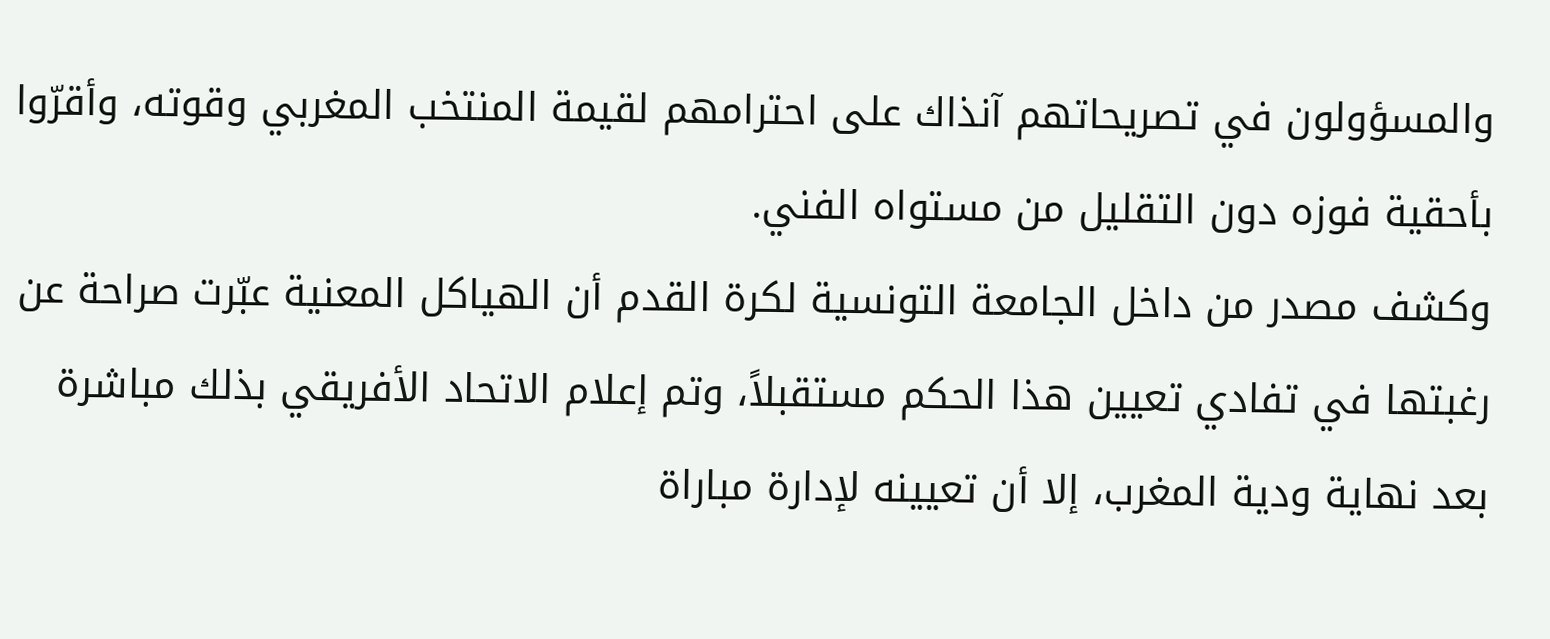والمسؤولون في تصريحاتهم آنذاك على احترامهم لقيمة المنتخب المغربي وقوته، وأقرّوا بأحقية فوزه دون التقليل من مستواه الفني.
وكشف مصدر من داخل الجامعة التونسية لكرة القدم أن الهياكل المعنية عبّرت صراحة عن رغبتها في تفادي تعيين هذا الحكم مستقبلاً، وتم إعلام الاتحاد الأفريقي بذلك مباشرة بعد نهاية ودية المغرب، إلا أن تعيينه لإدارة مباراة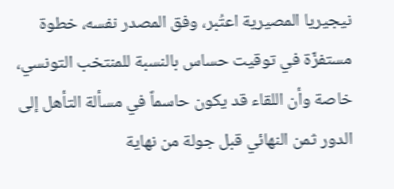نيجيريا المصيرية اعتُبر، وفق المصدر نفسه، خطوة مستفزّة في توقيت حساس بالنسبة للمنتخب التونسي، خاصة وأن اللقاء قد يكون حاسماً في مسألة التأهل إلى الدور ثمن النهائي قبل جولة من نهاية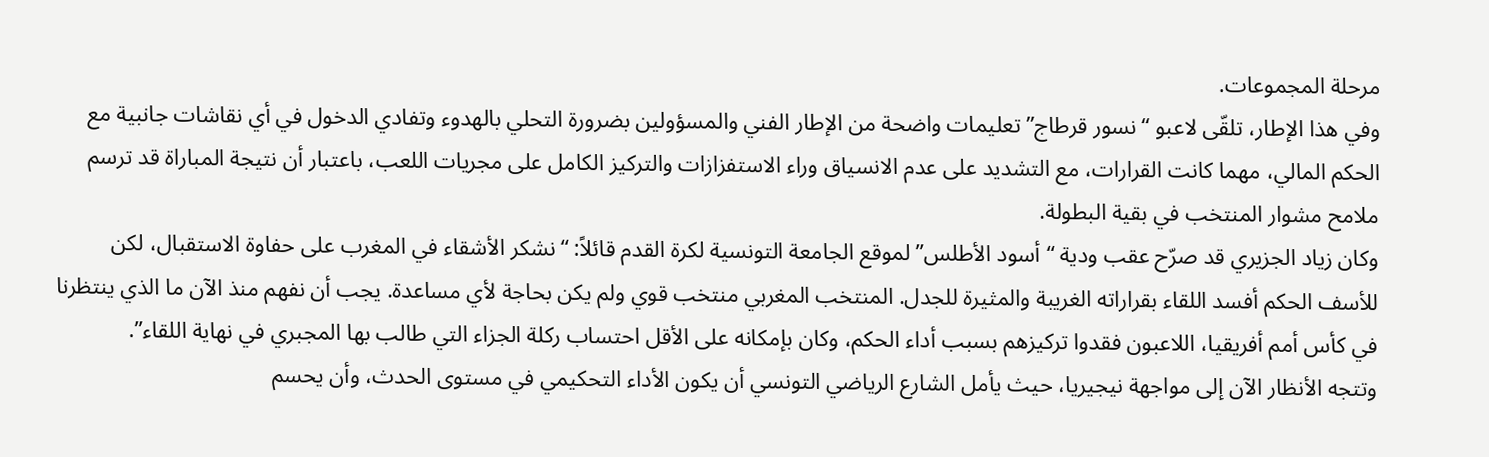مرحلة المجموعات.
وفي هذا الإطار، تلقّى لاعبو “نسور قرطاج” تعليمات واضحة من الإطار الفني والمسؤولين بضرورة التحلي بالهدوء وتفادي الدخول في أي نقاشات جانبية مع الحكم المالي، مهما كانت القرارات، مع التشديد على عدم الانسياق وراء الاستفزازات والتركيز الكامل على مجريات اللعب، باعتبار أن نتيجة المباراة قد ترسم ملامح مشوار المنتخب في بقية البطولة.
وكان زياد الجزيري قد صرّح عقب ودية “أسود الأطلس” لموقع الجامعة التونسية لكرة القدم قائلاً: “نشكر الأشقاء في المغرب على حفاوة الاستقبال، لكن للأسف الحكم أفسد اللقاء بقراراته الغريبة والمثيرة للجدل. المنتخب المغربي منتخب قوي ولم يكن بحاجة لأي مساعدة. يجب أن نفهم منذ الآن ما الذي ينتظرنا في كأس أمم أفريقيا، اللاعبون فقدوا تركيزهم بسبب أداء الحكم، وكان بإمكانه على الأقل احتساب ركلة الجزاء التي طالب بها المجبري في نهاية اللقاء”.
وتتجه الأنظار الآن إلى مواجهة نيجيريا، حيث يأمل الشارع الرياضي التونسي أن يكون الأداء التحكيمي في مستوى الحدث، وأن يحسم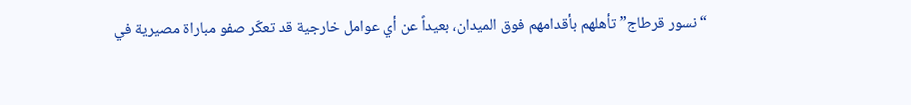“نسور قرطاج” تأهلهم بأقدامهم فوق الميدان، بعيداً عن أي عوامل خارجية قد تعكّر صفو مباراة مصيرية في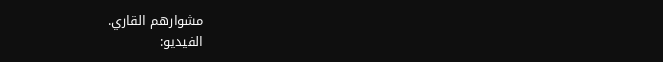مشوارهم القاري.
الفيديو: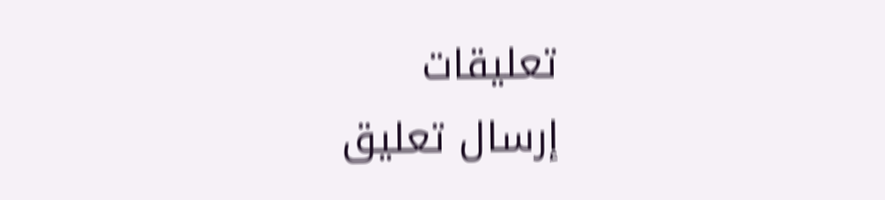تعليقات
إرسال تعليق